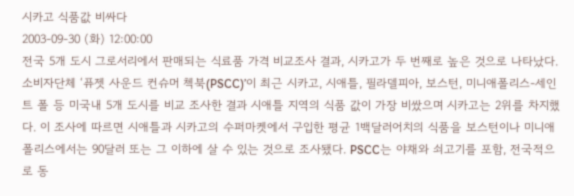시카고 식품값 비싸다
2003-09-30 (화) 12:00:00
전국 5개 도시 그로서리에서 판매되는 식료품 가격 비교조사 결과, 시카고가 두 번째로 높은 것으로 나타났다.
소비자단체 ‘퓨젯 사운드 컨슈머 첵북(PSCC)’이 최근 시카고, 시애틀, 필라델피아, 보스턴, 미니애폴리스-세인트 폴 등 미국내 5개 도시를 비교 조사한 결과 시애틀 지역의 식품 값이 가장 비쌌으며 시카고는 2위를 차지했다. 이 조사에 따르면 시애틀과 시카고의 수퍼마켓에서 구입한 평균 1백달러어치의 식품을 보스턴이나 미니애폴리스에서는 90달러 또는 그 이하에 살 수 있는 것으로 조사됐다. PSCC는 야채와 쇠고기를 포함, 전국적으로 동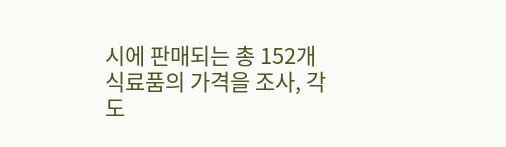시에 판매되는 총 152개 식료품의 가격을 조사, 각 도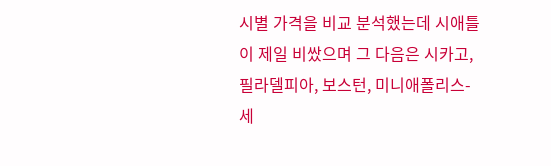시별 가격을 비교 분석했는데 시애틀이 제일 비쌌으며 그 다음은 시카고, 필라델피아, 보스턴, 미니애폴리스-세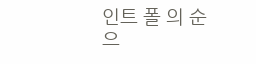인트 폴 의 순으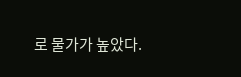로 물가가 높았다.